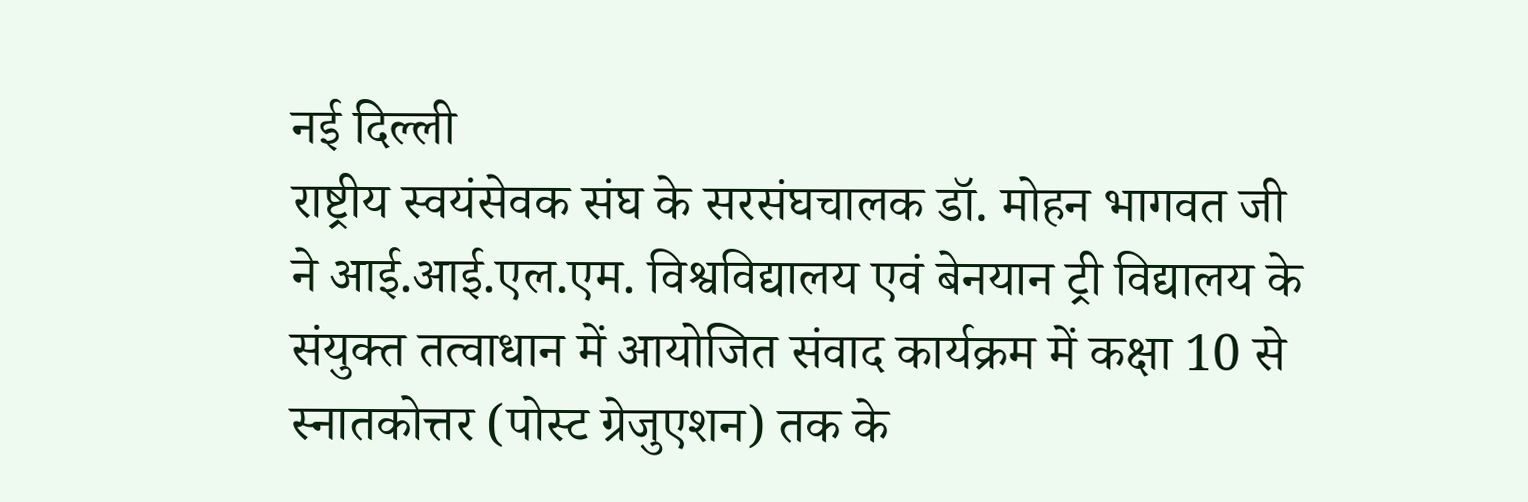नई दिल्ली
राष्ट्रीय स्वयंसेवक संघ के सरसंघचालक डॉ. मोहन भागवत जी ने आई.आई.एल.एम. विश्वविद्यालय एवं बेनयान ट्री विद्यालय के संयुक्त तत्वाधान में आयोजित संवाद कार्यक्रम में कक्षा 10 से स्नातकोत्तर (पोस्ट ग्रेजुएशन) तक के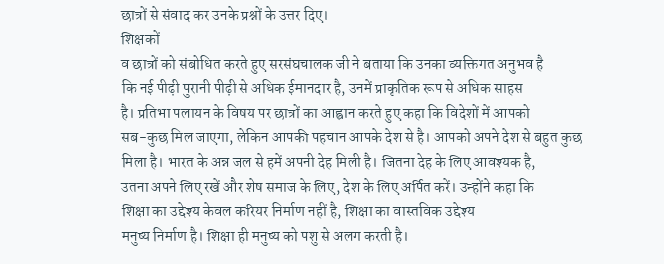छात्रों से संवाद कर उनके प्रश्नों के उत्तर दिए।
शिक्षकों
व छात्रों को संबोधित करते हुए सरसंघचालक जी ने बताया कि उनका व्यक्तिगत अनुभव है
कि नई पीढ़ी पुरानी पीढ़ी से अधिक ईमानदार है, उनमें प्राकृतिक रूप से अधिक साहस
है। प्रतिभा पलायन के विषय पर छात्रों का आह्वान करते हुए कहा कि विदेशों में आपको
सब-कुछ मिल जाएगा, लेकिन आपकी पहचान आपके देश से है। आपको अपने देश से बहुत कुछ
मिला है। भारत के अन्न जल से हमें अपनी देह मिली है। जितना देह के लिए आवश्यक है,
उतना अपने लिए रखें और शेष समाज के लिए, देश के लिए अर्पित करें। उन्होंने कहा कि
शिक्षा का उद्देश्य केवल करियर निर्माण नहीं है, शिक्षा का वास्तविक उद्देश्य
मनुष्य निर्माण है। शिक्षा ही मनुष्य को पशु से अलग करती है।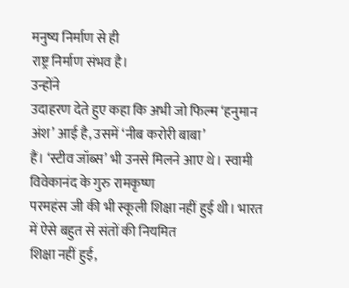मनुष्य निर्माण से ही
राष्ट्र निर्माण संभव है।
उन्होंने
उदाहरण देते हुए कहा कि अभी जो फिल्म ‘हनुमान अंश’ आई है, उसमें ‘नीब करोरी बाबा’
हैं। ‘स्टीव जॉब्स’ भी उनसे मिलने आए थे। स्वामी विवेकानंद के गुरु रामकृष्ण
परमहंस जी की भी स्कूली शिक्षा नहीं हुई थी। भारत में ऐसे बहुत से संतों की नियमित
शिक्षा नहीं हुई,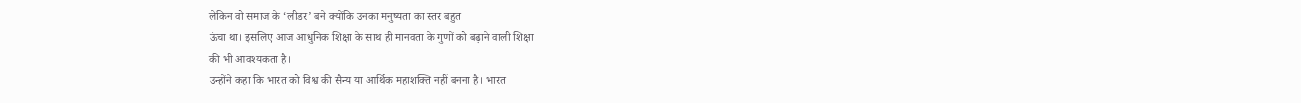लेकिन वो समाज के ‘लीडर’ बने क्योंकि उनका मनुष्यता का स्तर बहुत
ऊंचा था। इसलिए आज आधुनिक शिक्षा के साथ ही मानवता के गुणों को बढ़ाने वाली शिक्षा
की भी आवश्यकता है।
उन्होंने कहा कि भारत को विश्व की सैन्य या आर्थिक महाशक्ति नहीं बनना है। भारत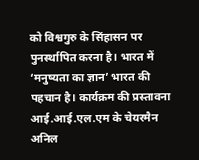को विश्वगुरु के सिंहासन पर पुनर्स्थापित करना है। भारत में ‘मनुष्यता का ज्ञान’ भारत की पहचान है। कार्यक्रम की प्रस्तावना आई.आई.एल.एम के चेयरमैन अनिल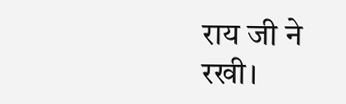राय जी ने रखी।